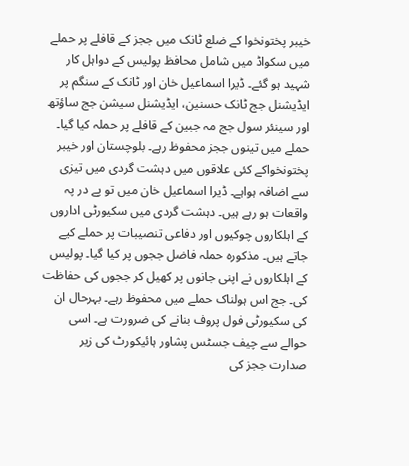خیبر پختونخوا کے ضلع ٹانک میں ججز کے قافلے پر حملے میں سکواڈ میں شامل محافظ پولیس کے دواہل کار شہید ہو گئے۔ ڈیرا اسماعیل خان اور ٹانک کے سنگم پر ایڈیشنل جج ٹانک حسنین، ایڈیشنل سیشن جج ساؤتھ اور سینئر سول جج مہ جبین کے قافلے پر حملہ کیا گیا۔ حملے میں تینوں ججز محفوظ رہے۔ بلوچستان اور خیبر پختونخواکے کئی علاقوں میں دہشت گردی میں تیزی سے اضافہ ہواہے۔ ڈیرا اسماعیل خان میں تو پے در پہ واقعات ہو رہے ہیں۔ دہشت گردی میں سکیورٹی اداروں کے اہلکاروں چوکیوں اور دفاعی تنصیبات پر حملے کیے جاتے ہیں۔ مذکورہ حملہ فاضل ججوں پر کیا گیا۔ پولیس کے اہلکاروں نے اپنی جانوں پر کھیل کر ججوں کی حفاظت کی۔ جج اس ہولناک حملے میں محفوظ رہے۔ بہرحال ان کی سکیورٹی فول پروف بنانے کی ضرورت ہے۔ اسی حوالے سے چیف جسٹس پشاور ہائیکورٹ کی زیر صدارت ججز کی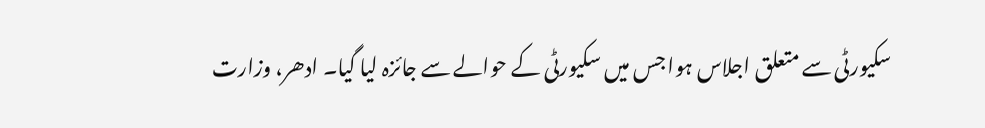سکیورٹی سے متعلق اجلاس ہوا جس میں سکیورٹی کے حوالے سے جائزہ لیا گیا۔ ادھر، وزارت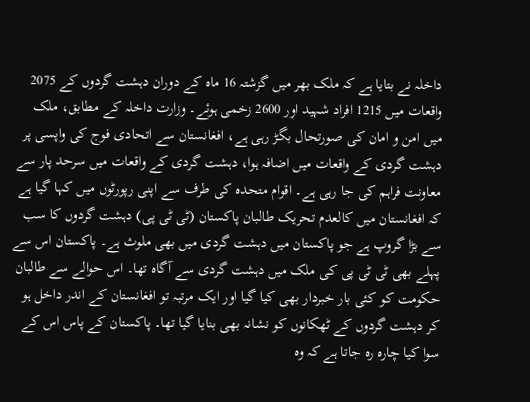داخلہ نے بتایا ہے کہ ملک بھر میں گزشتہ 16 ماہ کے دوران دہشت گردوں کے 2075 واقعات میں 1215 افراد شہید اور 2600 زخمی ہوئے۔ وزارت داخلہ کے مطابق، ملک میں امن و امان کی صورتحال بگڑ رہی ہے، افغانستان سے اتحادی فوج کی واپسی پر دہشت گردی کے واقعات میں اضافہ ہوا، دہشت گردی کے واقعات میں سرحد پار سے معاونت فراہم کی جا رہی ہے۔ اقوام متحدہ کی طرف سے اپنی رپورٹوں میں کہا گیا ہے کہ افغانستان میں کالعدم تحریک طالبان پاکستان (ٹی ٹی پی) دہشت گردوں کا سب سے بڑا گروپ ہے جو پاکستان میں دہشت گردی میں بھی ملوث ہے۔ پاکستان اس سے پہلے بھی ٹی ٹی پی کی ملک میں دہشت گردی سے آگاہ تھا۔ اس حوالے سے طالبان حکومت کو کئی بار خبردار بھی کیا گیا اور ایک مرتبہ تو افغانستان کے اندر داخل ہو کر دہشت گردوں کے ٹھکانوں کو نشانہ بھی بنایا گیا تھا۔ پاکستان کے پاس اس کے سوا کیا چارہ رہ جاتا ہے کہ وہ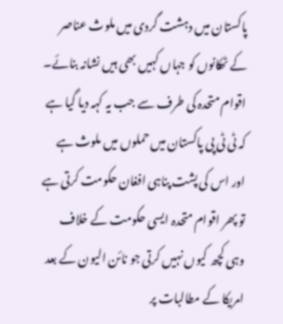پاکستان میں دہشت گردی میں ملوث عناصر کے ٹھکانوں کو جہاں کہیں بھی ہیں نشانہ بنائے۔ اقوام متحدہ کی طرف سے جب یہ کہہ دیا گیا ہے کہ ٹی ٹی پی پاکستان میں حملوں میں ملوث ہے اور اس کی پشت پناہی افغان حکومت کرتی ہے تو پھر اقوام متحدہ ایسی حکومت کے خلاف وہی کچھ کیوں نہیں کرتی جو نائن الیون کے بعد امریکا کے مطالبات پر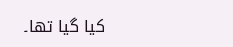کیا گیا تھا۔